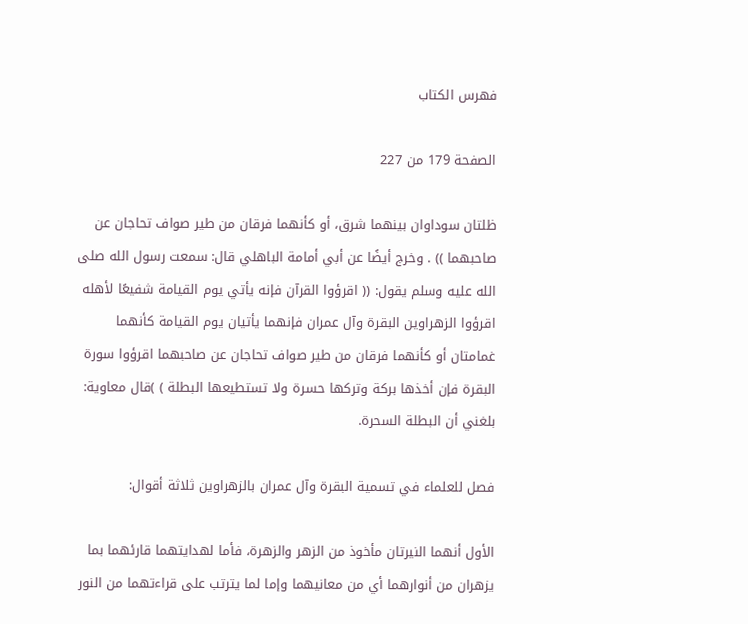فهرس الكتاب

الصفحة 179 من 227

ظلتان سوداوان بينهما شرق، أو كأنهما فرقان من طير صواف تحاجان عن صاحبهما )) . وخرج أيضًا عن أبي أمامة الباهلي قال: سمعت رسول الله صلى الله عليه وسلم يقول: (( اقرؤوا القرآن فإنه يأتي يوم القيامة شفيعًا لأهله اقرؤوا الزهراوين البقرة وآل عمران فإنهما يأتيان يوم القيامة كأنهما غمامتان أو كأنهما فرقان من طير صواف تحاجان عن صاحبهما اقرؤوا سورة البقرة فإن أخذها بركة وتركها حسرة ولا تستطيعها البطلة ) )قال معاوية: بلغني أن البطلة السحرة.

فصل للعلماء في تسمية البقرة وآل عمران بالزهراوين ثلاثة أقوال:

الأول أنهما النيرتان مأخوذ من الزهر والزهرة، فأما لهدايتهما قارئهما بما يزهران من أنوارهما أي من معانيهما وإما لما يترتب على قراءتهما من النور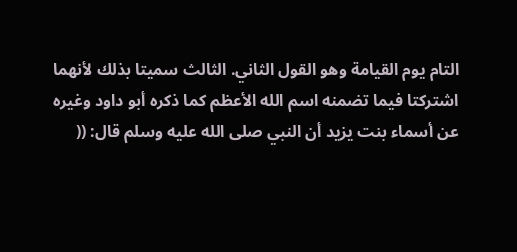التام يوم القيامة وهو القول الثاني. الثالث سميتا بذلك لأنهما اشتركتا فيما تضمنه اسم الله الأعظم كما ذكره أبو داود وغيره عن أسماء بنت يزيد أن النبي صلى الله عليه وسلم قال: ((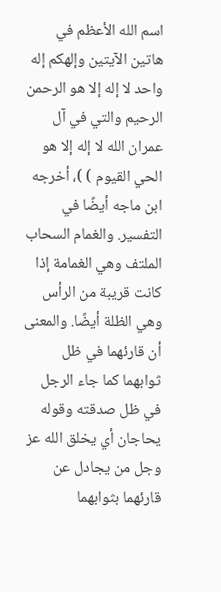اسم الله الأعظم في هاتين الآيتين وإلهكم إله واحد لا إله إلا هو الرحمن الرحيم والتي في آل عمران الله لا إله إلا هو الحي القيوم ) )، أخرجه ابن ماجه أيضًا في التفسير. والغمام السحاب الملتف وهي الغمامة إذا كانت قريبة من الرأس وهي الظلة أيضًا. والمعنى أن قارئهما في ظل ثوابهما كما جاء الرجل في ظل صدقته وقوله يحاجان أي يخلق الله عز وجل من يجادل عن قارئهما بثوابهما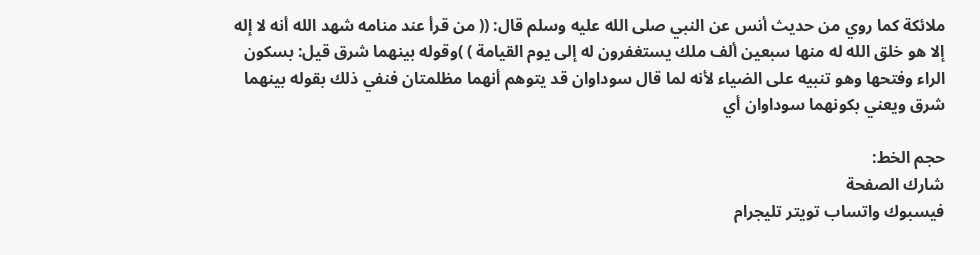ملائكة كما روي من حديث أنس عن النبي صلى الله عليه وسلم قال: (( من قرأ عند منامه شهد الله أنه لا إله إلا هو خلق الله له منها سبعين ألف ملك يستغفرون له إلى يوم القيامة ) )وقوله بينهما شرق قيل: بسكون الراء وفتحها وهو تنبيه على الضياء لأنه لما قال سوداوان قد يتوهم أنهما مظلمتان فنفي ذلك بقوله بينهما شرق ويعني بكونهما سوداوان أي

حجم الخط:
شارك الصفحة
فيسبوك واتساب تويتر تليجرام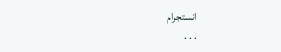انستجرام
. . .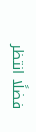فضلًا انتظر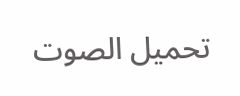تحميل الصوت